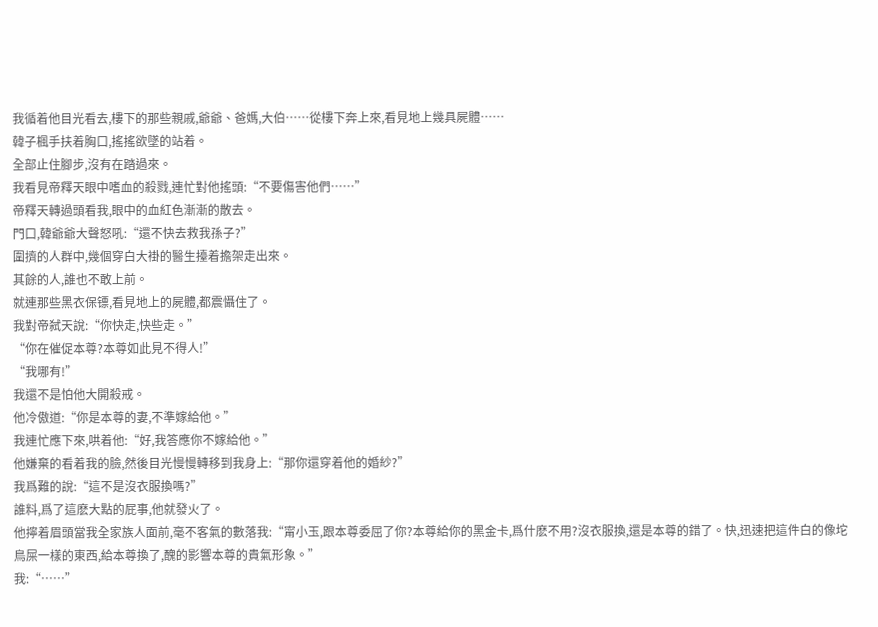我循着他目光看去,樓下的那些親戚,爺爺、爸媽,大伯……從樓下奔上來,看見地上幾具屍體……
韓子楓手扶着胸口,搖搖欲墜的站着。
全部止住腳步,沒有在踏過來。
我看見帝釋天眼中嗜血的殺戮,連忙對他搖頭:“不要傷害他們……”
帝釋天轉過頭看我,眼中的血紅色漸漸的散去。
門口,韓爺爺大聲怒吼:“還不快去救我孫子?”
圍擠的人群中,幾個穿白大褂的醫生擡着擔架走出來。
其餘的人,誰也不敢上前。
就連那些黑衣保镖,看見地上的屍體,都震懾住了。
我對帝弑天說:“你快走,快些走。”
“你在催促本尊?本尊如此見不得人!”
“我哪有!”
我還不是怕他大開殺戒。
他冷傲道:“你是本尊的妻,不準嫁給他。”
我連忙應下來,哄着他:“好,我答應你不嫁給他。”
他嫌棄的看着我的臉,然後目光慢慢轉移到我身上:“那你還穿着他的婚紗?”
我爲難的說:“這不是沒衣服換嗎?”
誰料,爲了這麽大點的屁事,他就發火了。
他擰着眉頭當我全家族人面前,毫不客氣的數落我:“甯小玉,跟本尊委屈了你?本尊給你的黑金卡,爲什麽不用?沒衣服換,還是本尊的錯了。快,迅速把這件白的像坨鳥屎一樣的東西,給本尊換了,醜的影響本尊的貴氣形象。”
我:“……”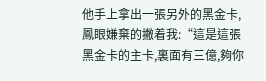他手上拿出一張另外的黑金卡,鳳眼嫌棄的撇着我:“這是這張黑金卡的主卡,裏面有三億,夠你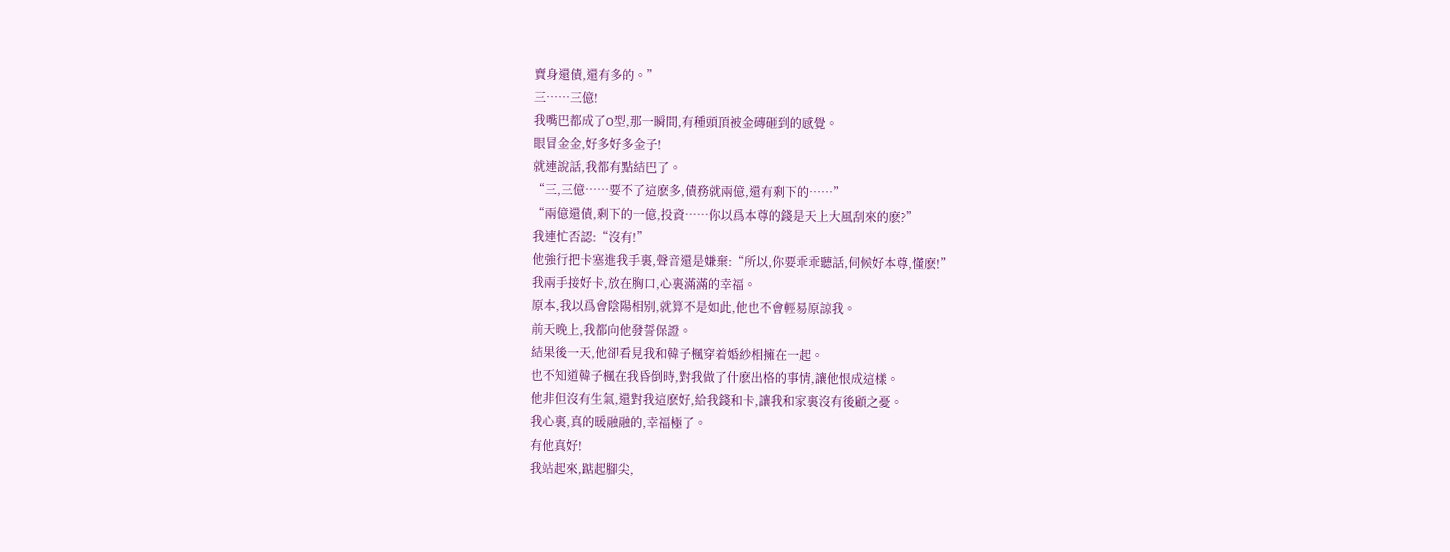賣身還債,還有多的。”
三……三億!
我嘴巴都成了O型,那一瞬間,有種頭頂被金磚砸到的感覺。
眼冒金金,好多好多金子!
就連說話,我都有點結巴了。
“三,三億……要不了這麽多,債務就兩億,還有剩下的……”
“兩億還債,剩下的一億,投資……你以爲本尊的錢是天上大風刮來的麽?”
我連忙否認:“沒有!”
他強行把卡塞進我手裏,聲音還是嫌棄:“所以,你要乖乖聽話,伺候好本尊,懂麽!”
我兩手接好卡,放在胸口,心裏滿滿的幸福。
原本,我以爲會陰陽相别,就算不是如此,他也不會輕易原諒我。
前天晚上,我都向他發誓保證。
結果後一天,他卻看見我和韓子楓穿着婚紗相擁在一起。
也不知道韓子楓在我昏倒時,對我做了什麽出格的事情,讓他恨成這樣。
他非但沒有生氣,還對我這麽好,給我錢和卡,讓我和家裏沒有後顧之憂。
我心裏,真的暖融融的,幸福極了。
有他真好!
我站起來,踮起腳尖,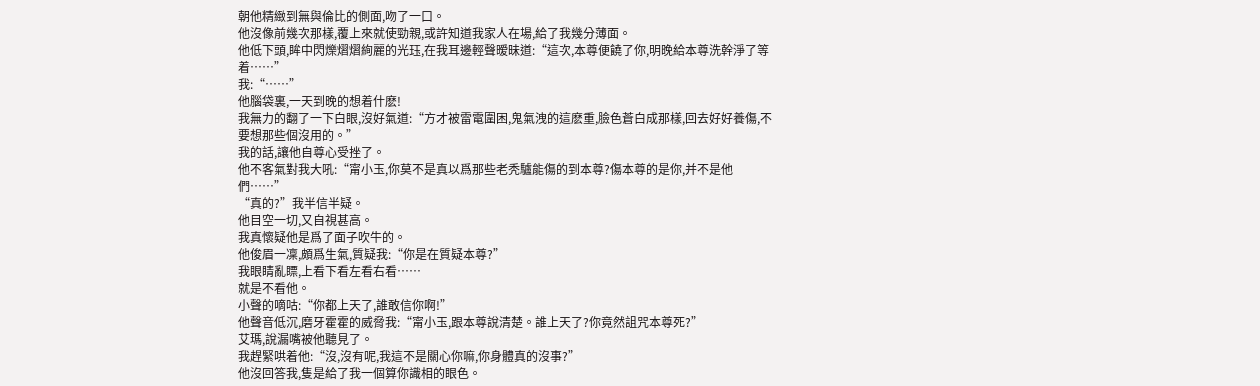朝他精緻到無與倫比的側面,吻了一口。
他沒像前幾次那樣,覆上來就使勁親,或許知道我家人在場,給了我幾分薄面。
他低下頭,眸中閃爍熠熠絢麗的光珏,在我耳邊輕聲暧昧道:“這次,本尊便饒了你,明晚給本尊洗幹淨了等着……”
我:“……”
他腦袋裏,一天到晚的想着什麽!
我無力的翻了一下白眼,沒好氣道:“方才被雷電圍困,鬼氣洩的這麽重,臉色蒼白成那樣,回去好好養傷,不要想那些個沒用的。”
我的話,讓他自尊心受挫了。
他不客氣對我大吼:“甯小玉,你莫不是真以爲那些老秃驢能傷的到本尊?傷本尊的是你,并不是他們……”
“真的?”我半信半疑。
他目空一切,又自視甚高。
我真懷疑他是爲了面子吹牛的。
他俊眉一凜,頗爲生氣,質疑我:“你是在質疑本尊?”
我眼睛亂瞟,上看下看左看右看……
就是不看他。
小聲的嘀咕:“你都上天了,誰敢信你啊!”
他聲音低沉,磨牙霍霍的威脅我:“甯小玉,跟本尊說清楚。誰上天了?你竟然詛咒本尊死?”
艾瑪,說漏嘴被他聽見了。
我趕緊哄着他:“沒,沒有呢,我這不是關心你嘛,你身體真的沒事?”
他沒回答我,隻是給了我一個算你識相的眼色。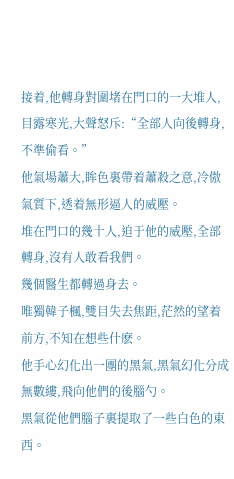接着,他轉身對圍堵在門口的一大堆人,目露寒光,大聲怒斥:“全部人向後轉身,不準偷看。”
他氣場蕭大,眸色裏帶着蕭殺之意,冷傲氣質下,透着無形逼人的威壓。
堆在門口的幾十人,迫于他的威壓,全部轉身,沒有人敢看我們。
幾個醫生都轉過身去。
唯獨韓子楓,雙目失去焦距,茫然的望着前方,不知在想些什麽。
他手心幻化出一團的黑氣,黑氣幻化分成無數縷,飛向他們的後腦勺。
黑氣從他們腦子裏提取了一些白色的東西。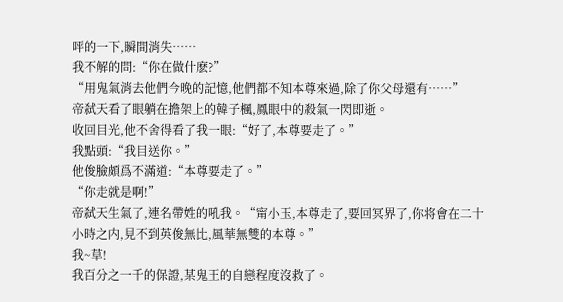呯的一下,瞬間消失……
我不解的問:“你在做什麽?”
“用鬼氣消去他們今晚的記憶,他們都不知本尊來過,除了你父母還有……”
帝弑天看了眼躺在擔架上的韓子楓,鳳眼中的殺氣一閃即逝。
收回目光,他不舍得看了我一眼:“好了,本尊要走了。”
我點頭:“我目送你。”
他俊臉頗爲不滿道:“本尊要走了。”
“你走就是啊!”
帝弑天生氣了,連名帶姓的吼我。“甯小玉,本尊走了,要回冥界了,你将會在二十小時之内,見不到英俊無比,風華無雙的本尊。”
我~草!
我百分之一千的保證,某鬼王的自戀程度沒救了。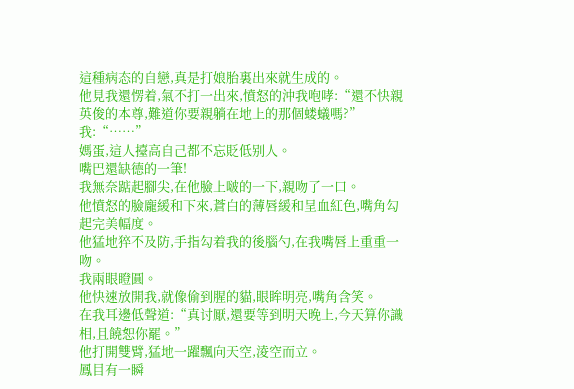這種病态的自戀,真是打娘胎裏出來就生成的。
他見我還愣着,氣不打一出來,憤怒的沖我咆哮:“還不快親英俊的本尊,難道你要親躺在地上的那個蝼蟻嗎?”
我:“……”
媽蛋,這人擡高自己都不忘貶低别人。
嘴巴還缺德的一筆!
我無奈踮起腳尖,在他臉上啵的一下,親吻了一口。
他憤怒的臉龐緩和下來,蒼白的薄唇緩和呈血紅色,嘴角勾起完美幅度。
他猛地猝不及防,手指勾着我的後腦勺,在我嘴唇上重重一吻。
我兩眼瞪圓。
他快速放開我,就像偷到腥的貓,眼眸明亮,嘴角含笑。
在我耳邊低聲道:“真讨厭,還要等到明天晚上,今天算你識相,且饒恕你罷。”
他打開雙臂,猛地一躍飄向天空,淩空而立。
鳳目有一瞬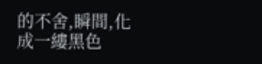的不舍,瞬間,化成一縷黑色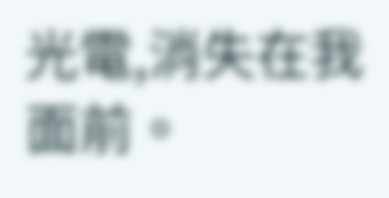光電,消失在我面前。